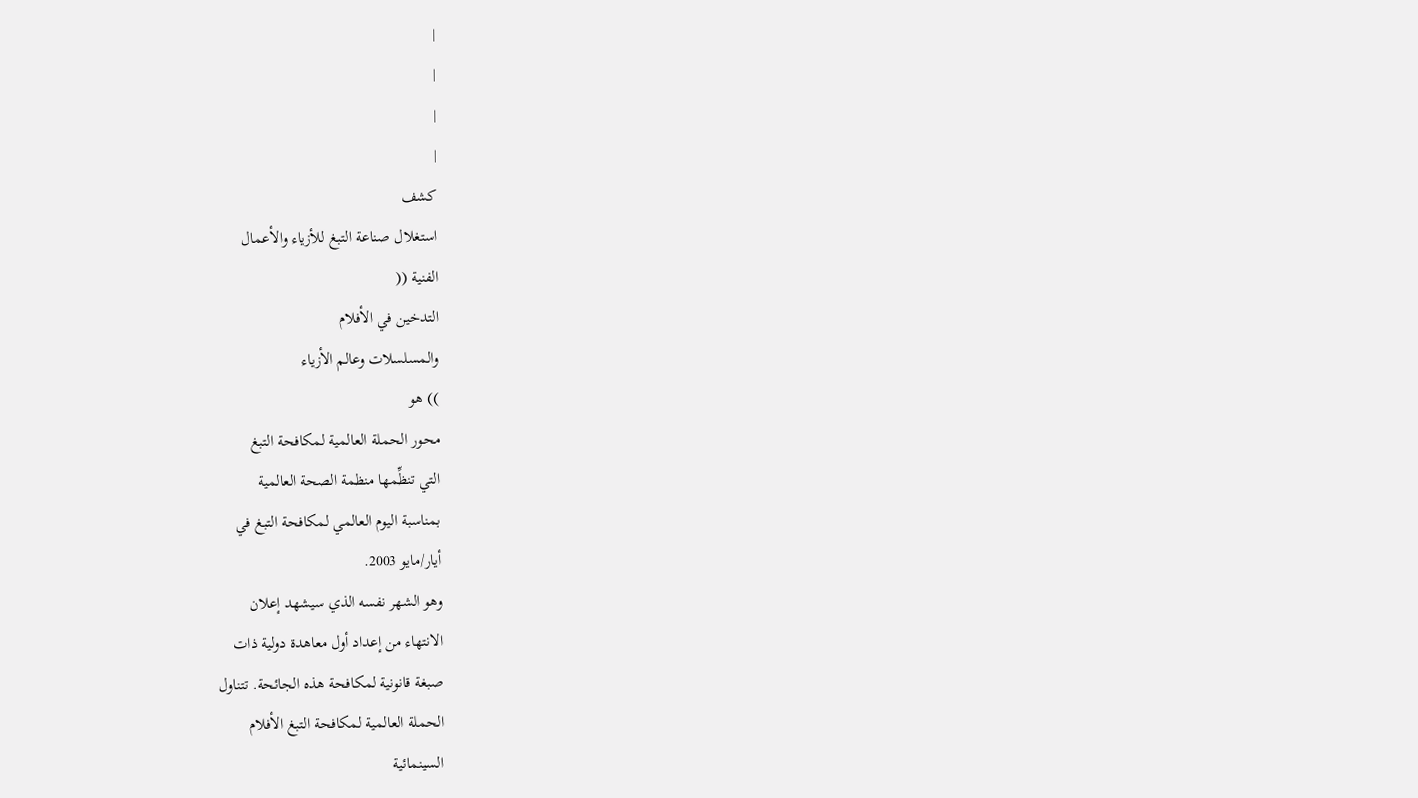|
|
|
|
كشف
استغلال صناعة التبغ للأزياء والأعمال
الفنية ((
التدخين في الأفلام
والمسلسلات وعالم الأزياء
)) هو
محور الحملة العالمية لمكافحة التبغ
التي تنظِّمها منظمة الصحة العالمية
بمناسبة اليوم العالمي لمكافحة التبغ في
أيار/مايو 2003.
وهو الشهر نفسه الذي سيشهد إعلان
الانتهاء من إعداد أول معاهدة دولية ذات
صبغة قانونية لمكافحة هذه الجائحة. تتناول
الحملة العالمية لمكافحة التبغ الأفلام
السينمائية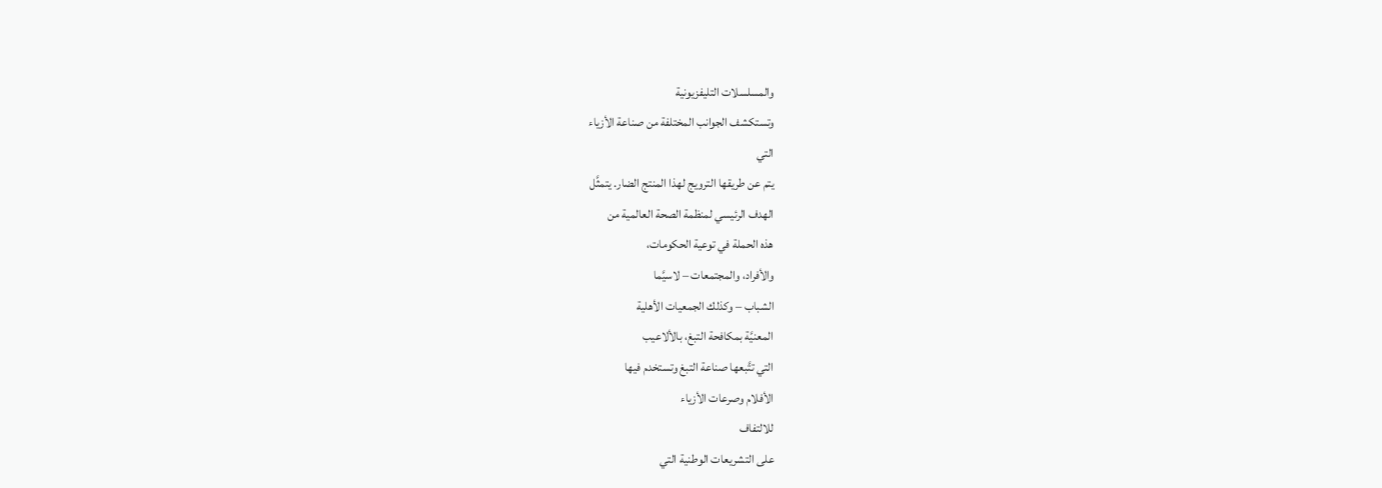والمسلسلات التليفزيونية
وتستكشف الجوانب المختلفة من صناعة الأزياء
التي
يتم عن طريقها الترويج لهذا المنتج الضار. يتمثَّل
الهدف الرئيسي لمنظمة الصحة العالمية من
هذه الحملة في توعية الحكومات،
والأفراد، والمجتمعات – لاسيَّما
الشباب – وكذلك الجمعيات الأهلية
المعنيَّة بمكافحة التبغ، بالألاعيب
التي تتَّبعها صناعة التبغ وتستخدم فيها
الأفلام وصرعات الأزياء
للالتفاف
على التشريعات الوطنية التي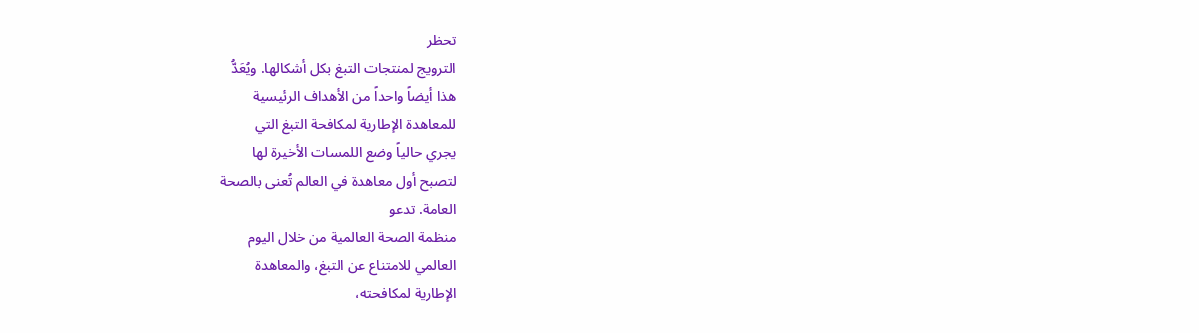تحظر
الترويج لمنتجات التبغ بكل أشكالها. ويُعَدُّ
هذا أيضاً واحداً من الأهداف الرئيسية
للمعاهدة الإطارية لمكافحة التبغ التي
يجري حالياً وضع اللمسات الأخيرة لها
لتصبح أول معاهدة في العالم تُعنى بالصحة
العامة. تدعو
منظمة الصحة العالمية من خلال اليوم
العالمي للامتناع عن التبغ، والمعاهدة
الإطارية لمكافحته،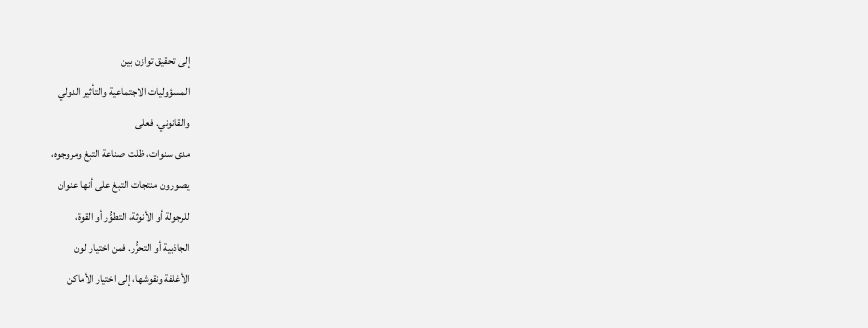إلى تحقيق توازن بين
المسؤوليات الاجتماعية والتأثير الدولي
والقانوني. فعلى
مدى سنوات، ظلت صناعة التبغ ومروجوه،
يصورون منتجات التبغ على أنها عنوان
للرجولة أو الأنوثة، التطوُّر أو القوة،
الجاذبية أو التحرُّر. فمن اختيار لون
الأغلفة ونقوشها، إلى اختيار الأماكن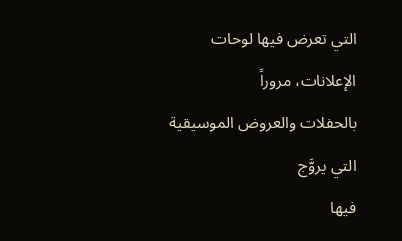التي تعرض فيها لوحات الإعلانات، مروراً
بالحفلات والعروض الموسيقية التي يروَّج
فيها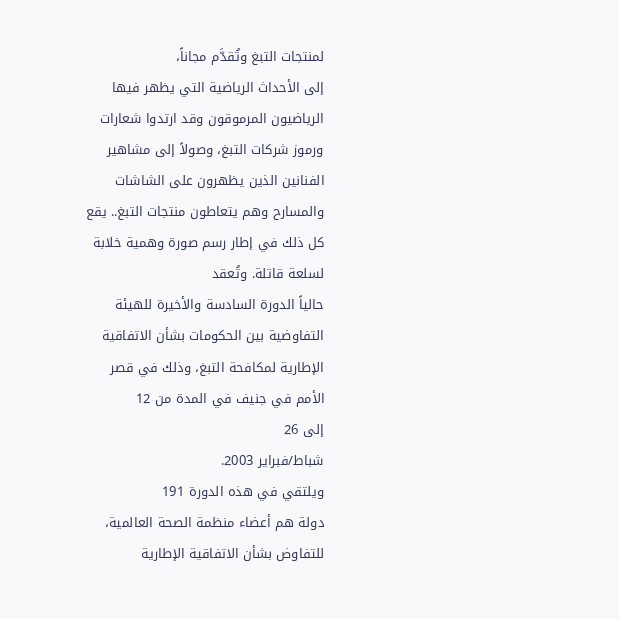لمنتجات التبغ وتُقدَّم مجاناً،
إلى الأحداث الرياضية التي يظهر فيها
الرياضيون المرموقون وقد ارتدوا شعارات
ورموز شركات التبغ، وصولاً إلى مشاهير
الفنانين الذين يظهرون على الشاشات
والمسارح وهم يتعاطون منتجات التبغ.. يقع
كل ذلك في إطار رسم صورة وهمية خلابة
لسلعة قاتلة. وتُعقد
حالياً الدورة السادسة والأخيرة للهيئة
التفاوضية بين الحكومات بشأن الاتفاقية
الإطارية لمكافحة التبغ، وذلك في قصر
الأمم في جنيف في المدة من 12
إلى 26
شباط/فبراير 2003.
ويلتقي في هذه الدورة 191
دولة هم أعضاء منظمة الصحة العالمية،
للتفاوض بشأن الاتفاقية الإطارية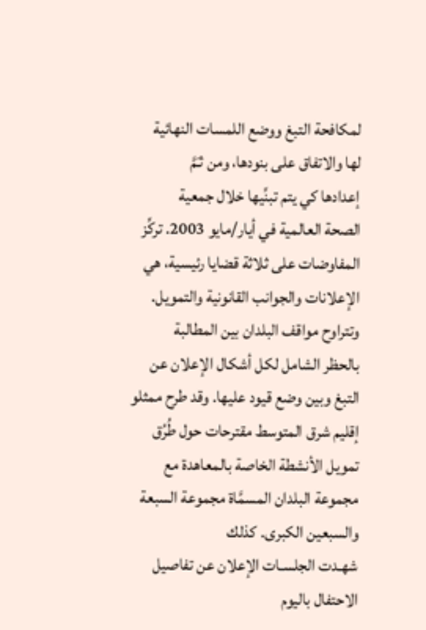لمكافحة التبغ ووضع اللمسات النهائية
لها والاتفاق على بنودها، ومن ثـَمَّ
إعدادها كي يتم تبنِّيها خلال جمعية
الصحة العالمية في أيار/مايو 2003. تركِّز
المفاوضات على ثلاثة قضايا رئيسية، هي
الإعلانات والجوانب القانونية والتمويل.
وتتراوح مواقف البلدان بين المطالبة
بالحظر الشامل لكل أشكال الإعلان عن
التبغ وبين وضع قيود عليها. وقد طرح ممثلو
إقليم شرق المتوسط مقترحات حول طُرُق
تمويل الأنشطة الخاصة بالمعاهدة مع
مجموعة البلدان المسمَّاة مجموعة السبعة
والسبعين الكبرى. كذلك
شهـدت الجلسـات الإعلان عن تفاصيل
الاحتفال باليوم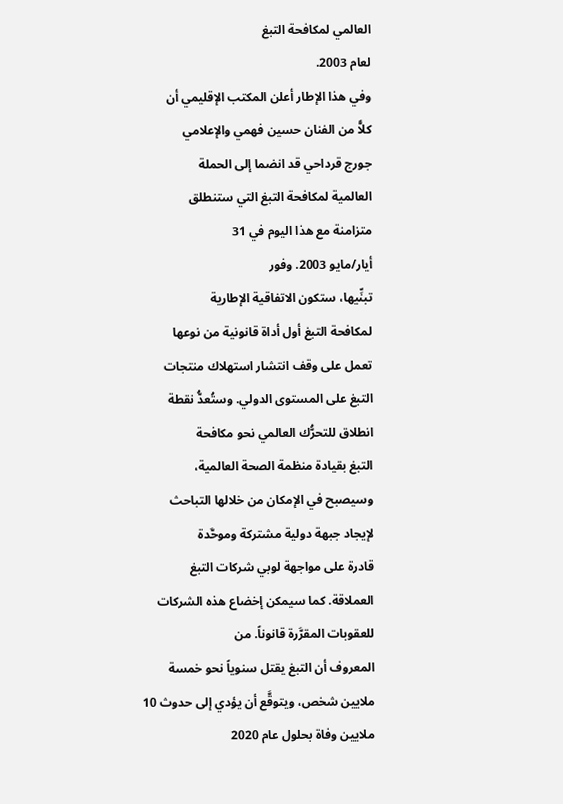العالمي لمكافحة التبغ
لعام 2003.
وفي هذا الإطار أعلن المكتب الإقليمي أن
كلاًّ من الفنان حسين فهمي والإعلامي
جورج قرداحي قد انضما إلى الحملة
العالمية لمكافحة التبغ التي ستنطلق
متزامنة مع هذا اليوم في 31
أيار/مايو 2003. وفور
تبنِّيها، ستكون الاتفاقية الإطارية
لمكافحة التبغ أول أداة قانونية من نوعها
تعمل على وقف انتشار استهلاك منتجات
التبغ على المستوى الدولي. وستُعدُّ نقطة
انطلاق للتحرُّك العالمي نحو مكافحة
التبغ بقيادة منظمة الصحة العالمية،
وسيصبح في الإمكان من خلالها التباحث
لإيجاد جبهة دولية مشتركة وموحَّدة
قادرة على مواجهة لوبي شركات التبغ
العملاقة. كما سيمكن إخضاع هذه الشركات
للعقوبات المقرَّرة قانوناً. من
المعروف أن التبغ يقتل سنوياً نحو خمسة
ملايين شخص، ويتوقَّع أن يؤدي إلى حدوث 10
ملايين وفاة بحلول عام 2020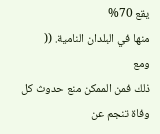يقع 70%
منها في البلدان النامية. ((
ومع
ذلك فمن الممكن منع حدوث كل وفاة تنجم عن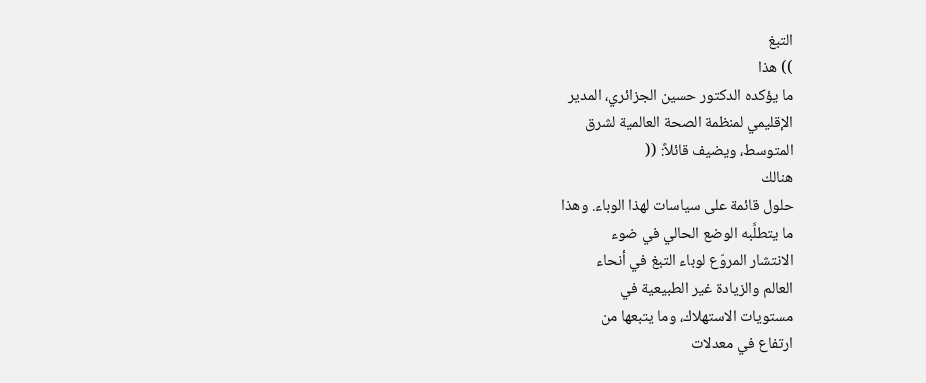التبغ
)) هذا
ما يؤكده الدكتور حسين الجزائري، المدير
الإقليمي لمنظمة الصحة العالمية لشرق
المتوسط، ويضيف قائلاً: ((
هنالك
حلول قائمة على سياسات لهذا الوباء. وهذا
ما يتطلَّبه الوضع الحالي في ضوء
الانتشار المروّع لوباء التبغ في أنحاء
العالم والزيادة غير الطبيعية في
مستويات الاستهلاك، وما يتبعها من
ارتفاع في معدلات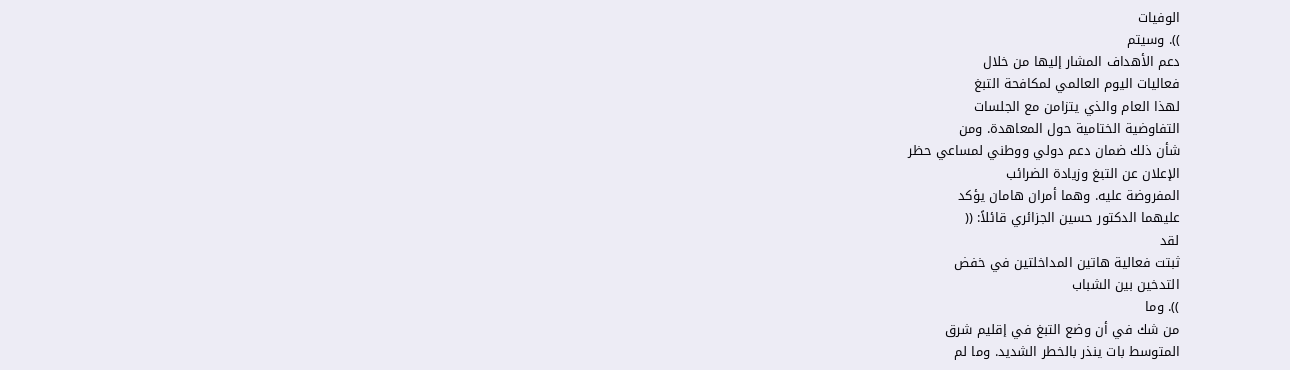الوفيات
)). وسيتم
دعم الأهداف المشار إليها من خلال
فعاليات اليوم العالمي لمكافحة التبغ
لهذا العام والذي يتزامن مع الجلسات
التفاوضية الختامية حول المعاهدة. ومن
شأن ذلك ضمان دعم دولي ووطني لمساعي حظر
الإعلان عن التبغ وزيادة الضرائب
المفروضة عليه. وهما أمران هامان يؤكد
عليهما الدكتور حسين الجزائري قائلاً: ((
لقد
ثبتت فعالية هاتين المداخلتين في خفض
التدخين بين الشباب
)). وما
من شك في أن وضع التبغ في إقليم شرق
المتوسط بات ينذر بالخطر الشديد. وما لم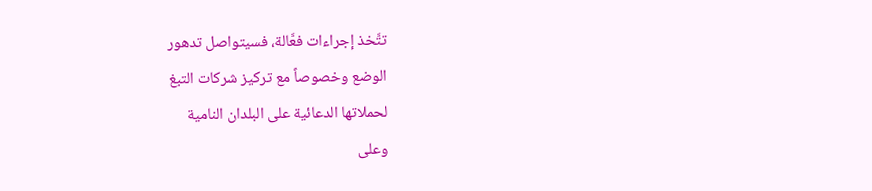تتَّخذ إجراءات فعَّالة، فسيتواصل تدهور
الوضع وخصوصاً مع تركيز شركات التبغ
لحملاتها الدعائية على البلدان النامية
وعلى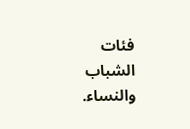فئات الشباب والنساء.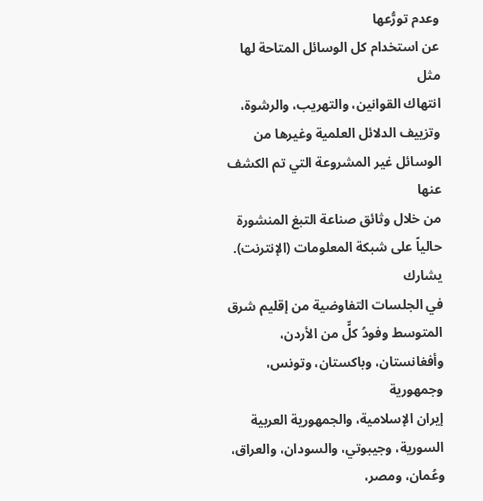وعدم تورُّعها
عن استخدام كل الوسائل المتاحة لها مثل
انتهاك القوانين، والتهريب، والرشوة،
وتزييف الدلائل العلمية وغيرها من
الوسائل غير المشروعة التي تم الكشف عنها
من خلال وثائق صناعة التبغ المنشورة
حالياً على شبكة المعلومات (الإنترنت). يشارك
في الجلسات التفاوضية من إقليم شرق
المتوسط وفودُ كلٍّ من الأردن،
وأفغانستان، وباكستان، وتونس، وجمهورية
إيران الإسلامية، والجمهورية العربية
السورية، وجيبوتي، والسودان، والعراق،
وعُمان، ومصر،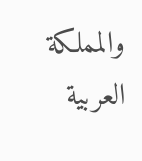والمملكة العربية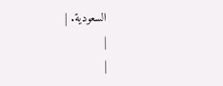السعودية. |
|
|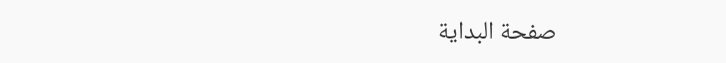صفحة البداية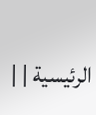الرئيسية | |